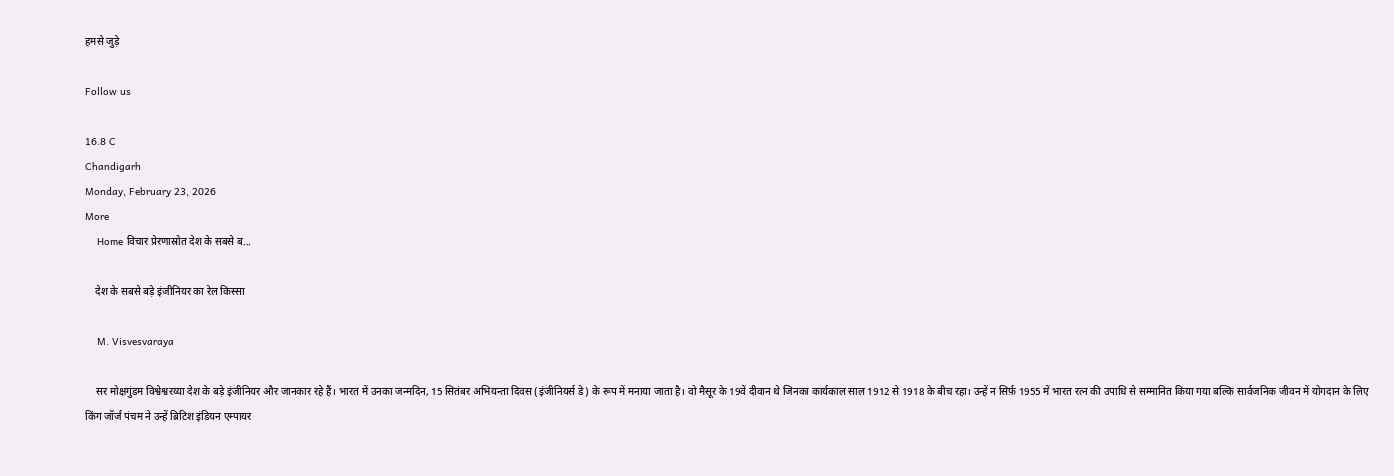हमसे जुड़े

Follow us

16.8 C
Chandigarh
Monday, February 23, 2026
More
    Home विचार प्रेरणास्रोत देश के सबसे ब...

    देश के सबसे बड़े इंजीनियर का रेल किस्सा

    M. Visvesvaraya

    सर मोक्षगुंडम विश्वेश्वरय्या देश के बड़े इंजीनियर और जानकार रहे हैं। भारत में उनका जन्मदिन, 15 सितंबर अभियन्ता दिवस (इंजीनियर्स डे) के रूप में मनाया जाता है। वो मैसूर के 19वें दीवान थे जिनका कार्यकाल साल 1912 से 1918 के बीच रहा। उन्हें न सिर्फ़ 1955 में भारत रत्न की उपाधि से सम्मानित किया गया बल्कि सार्वजनिक जीवन में योगदान के लिए किंग जॉर्ज पंचम ने उन्हें ब्रिटिश इंडियन एम्पायर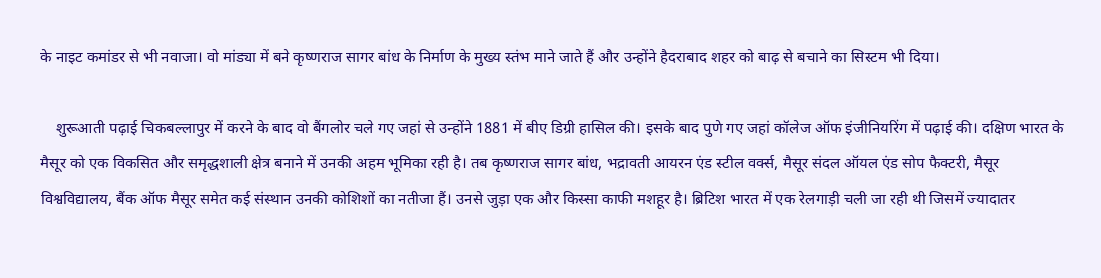के नाइट कमांडर से भी नवाजा। वो मांड्या में बने कृष्णराज सागर बांध के निर्माण के मुख्य स्तंभ माने जाते हैं और उन्होंने हैदराबाद शहर को बाढ़ से बचाने का सिस्टम भी दिया।

    शुरूआती पढ़ाई चिकबल्लापुर में करने के बाद वो बैंगलोर चले गए जहां से उन्होंने 1881 में बीए डिग्री हासिल की। इसके बाद पुणे गए जहां कॉलेज ऑफ इंजीनियरिंग में पढ़ाई की। दक्षिण भारत के मैसूर को एक विकसित और समृद्धशाली क्षेत्र बनाने में उनकी अहम भूमिका रही है। तब कृष्णराज सागर बांध, भद्रावती आयरन एंड स्टील वर्क्स, मैसूर संदल ऑयल एंड सोप फैक्टरी, मैसूर विश्वविद्यालय, बैंक ऑफ मैसूर समेत कई संस्थान उनकी कोशिशों का नतीजा हैं। उनसे जुड़ा एक और किस्सा काफी मशहूर है। ब्रिटिश भारत में एक रेलगाड़ी चली जा रही थी जिसमें ज्यादातर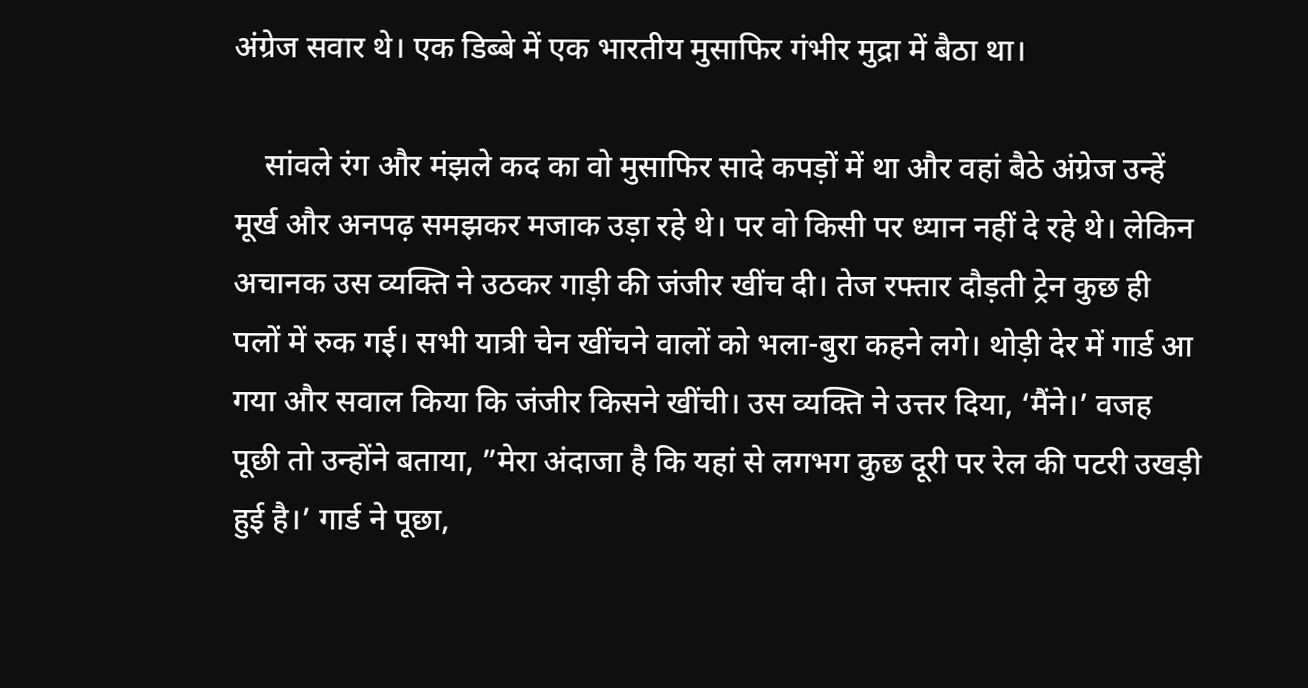अंग्रेज सवार थे। एक डिब्बे में एक भारतीय मुसाफिर गंभीर मुद्रा में बैठा था।

    सांवले रंग और मंझले कद का वो मुसाफिर सादे कपड़ों में था और वहां बैठे अंग्रेज उन्हें मूर्ख और अनपढ़ समझकर मजाक उड़ा रहे थे। पर वो किसी पर ध्यान नहीं दे रहे थे। लेकिन अचानक उस व्यक्ति ने उठकर गाड़ी की जंजीर खींच दी। तेज रफ्तार दौड़ती ट्रेन कुछ ही पलों में रुक गई। सभी यात्री चेन खींचने वालों को भला-बुरा कहने लगे। थोड़ी देर में गार्ड आ गया और सवाल किया कि जंजीर किसने खींची। उस व्यक्ति ने उत्तर दिया, ‘मैंने।’ वजह पूछी तो उन्होंने बताया, ”मेरा अंदाजा है कि यहां से लगभग कुछ दूरी पर रेल की पटरी उखड़ी हुई है।’ गार्ड ने पूछा,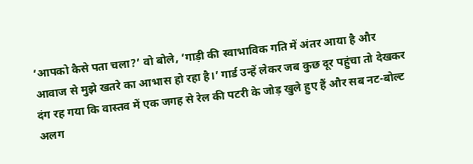‘आपको कैसे पता चला?’ वो बोले, ‘गाड़ी की स्वाभाविक गति में अंतर आया है और आवाज से मुझे खतरे का आभास हो रहा है।’ गार्ड उन्हें लेकर जब कुछ दूर पहुंचा तो देखकर दंग रह गया कि वास्तव में एक जगह से रेल की पटरी के जोड़ खुले हुए हैं और सब नट-बोल्ट अलग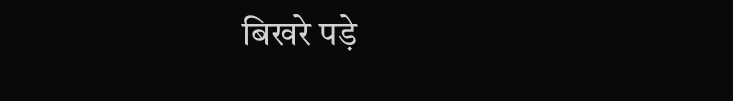बिखरे पड़े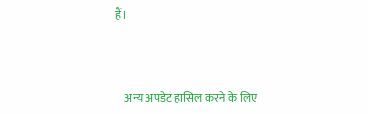हैं।



    अन्य अपडेट हासिल करने के लिए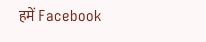हमें Facebook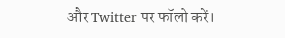और Twitter पर फॉलो करें।